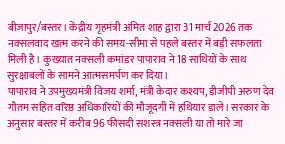बीजापुर/बस्तर। केंद्रीय गृहमंत्री अमित शाह द्वारा 31 मार्च 2026 तक नक्सलवाद खत्म करने की समय-सीमा से पहले बस्तर में बड़ी सफलता मिली है। कुख्यात नक्सली कमांडर पापाराव ने 18 साथियों के साथ सुरक्षाबलों के सामने आत्मसमर्पण कर दिया।
पापाराव ने उपमुख्यमंत्री विजय शर्मा, मंत्री केदार कश्यप, डीजीपी अरुण देव गौतम सहित वरिष्ठ अधिकारियों की मौजूदगी में हथियार डाले। सरकार के अनुसार बस्तर में करीब 96 फीसदी सशस्त्र नक्सली या तो मारे जा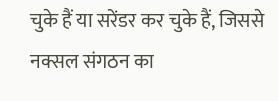चुके हैं या सरेंडर कर चुके हैं, जिससे नक्सल संगठन का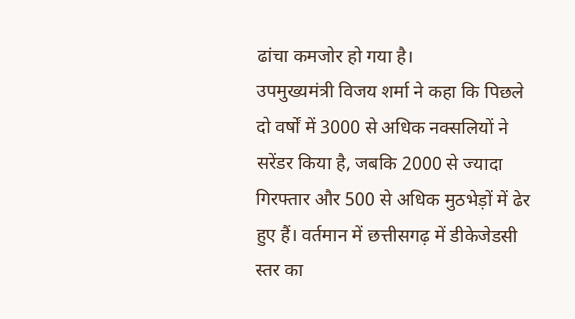ढांचा कमजोर हो गया है।
उपमुख्यमंत्री विजय शर्मा ने कहा कि पिछले दो वर्षों में 3000 से अधिक नक्सलियों ने सरेंडर किया है, जबकि 2000 से ज्यादा गिरफ्तार और 500 से अधिक मुठभेड़ों में ढेर हुए हैं। वर्तमान में छत्तीसगढ़ में डीकेजेडसी स्तर का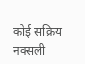कोई सक्रिय नक्सली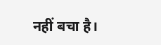नहीं बचा है।